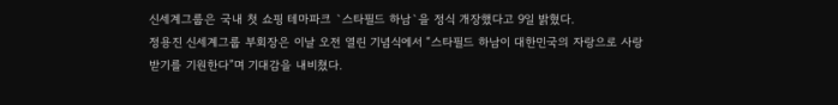신세계그룹은 국내 첫 쇼핑 테마파크 `스타필드 하남`을 정식 개장했다고 9일 밝혔다.
정용진 신세계그룹 부회장은 이날 오전 열린 기념식에서 “스타필드 하남이 대한민국의 자랑으로 사랑받기를 기원한다”며 기대감을 내비쳤다.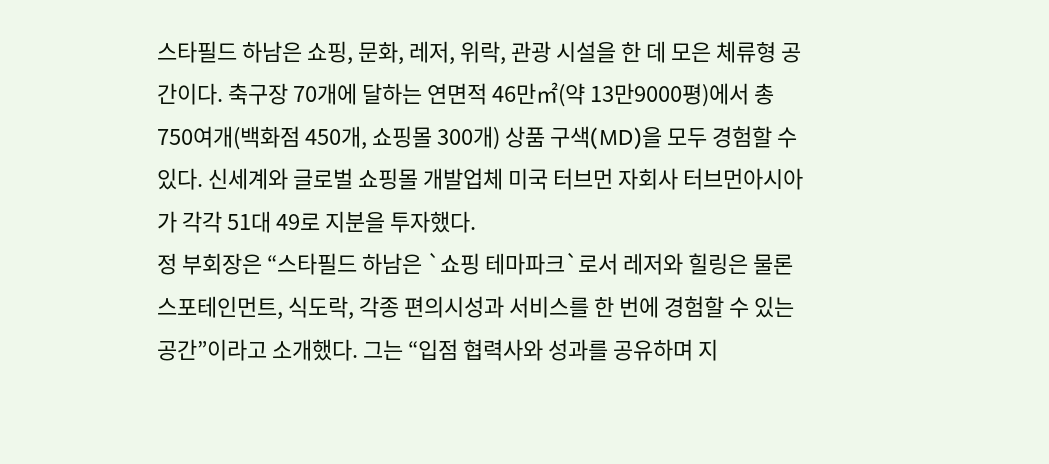스타필드 하남은 쇼핑, 문화, 레저, 위락, 관광 시설을 한 데 모은 체류형 공간이다. 축구장 70개에 달하는 연면적 46만㎡(약 13만9000평)에서 총 750여개(백화점 450개, 쇼핑몰 300개) 상품 구색(MD)을 모두 경험할 수 있다. 신세계와 글로벌 쇼핑몰 개발업체 미국 터브먼 자회사 터브먼아시아가 각각 51대 49로 지분을 투자했다.
정 부회장은 “스타필드 하남은 `쇼핑 테마파크`로서 레저와 힐링은 물론 스포테인먼트, 식도락, 각종 편의시성과 서비스를 한 번에 경험할 수 있는 공간”이라고 소개했다. 그는 “입점 협력사와 성과를 공유하며 지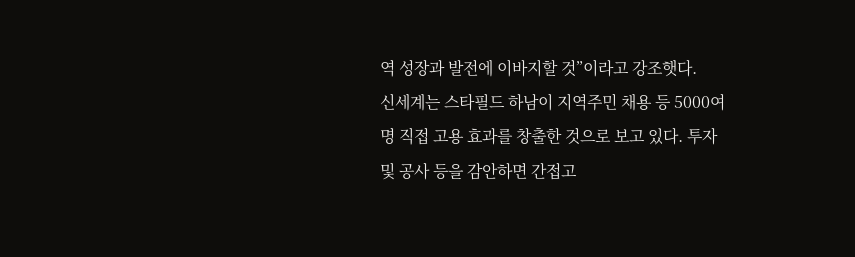역 성장과 발전에 이바지할 것”이라고 강조햇다.
신세계는 스타필드 하남이 지역주민 채용 등 5000여명 직접 고용 효과를 창출한 것으로 보고 있다. 투자 및 공사 등을 감안하면 간접고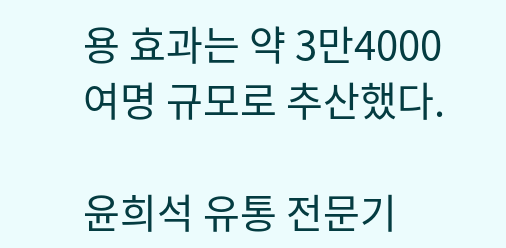용 효과는 약 3만4000여명 규모로 추산했다.

윤희석 유통 전문기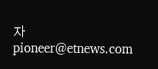자 pioneer@etnews.com